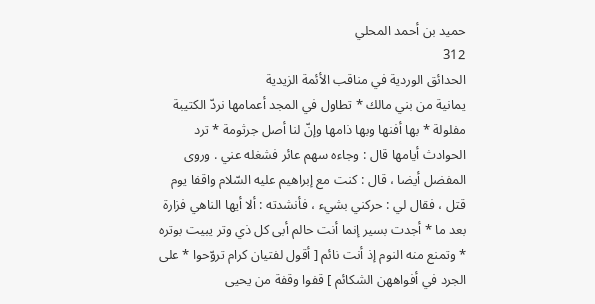حميد بن أحمد المحلي
312
الحدائق الوردية في مناقب الأئمة الزيدية
يمانية من بني مالك * تطاول في المجد أعمامها نردّ الكتيبة مفلولة * بها أفنها وبها ذامها وإنّ لنا أصل جرثومة * ترد الحوادث أيامها قال : وجاءه سهم عائر فشغله عني . وروى المفضل أيضا ، قال : كنت مع إبراهيم عليه السّلام واقفا يوم قتل ، فقال لي : حركني بشيء ، فأنشدته : ألا أيها الناهي فزارة بعد ما * أجدت بسير إنما أنت حالم أبى كل ذي وتر يبيت بوتره * وتمنع منه النوم إذ أنت نائم [ أقول لفتيان كرام تروّحوا * على الجرد في أفواههن الشكائم ] قفوا وقفة من يحيى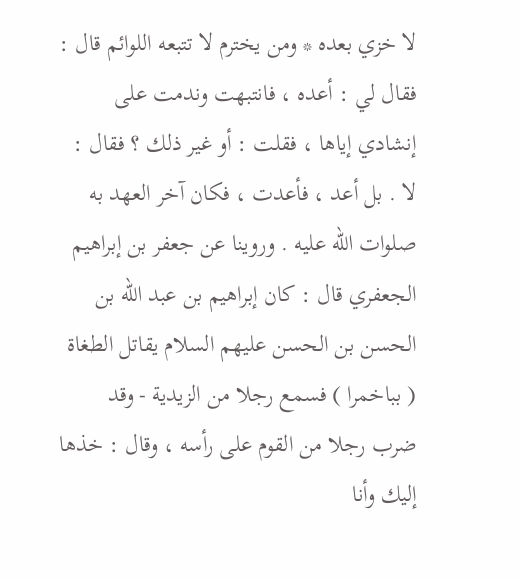لا خزي بعده * ومن يخترم لا تتبعه اللوائم قال : فقال لي : أعده ، فانتبهت وندمت على إنشادي إياها ، فقلت : أو غير ذلك ؟ فقال : لا . بل أعد ، فأعدت ، فكان آخر العهد به صلوات الله عليه . وروينا عن جعفر بن إبراهيم الجعفري قال : كان إبراهيم بن عبد الله بن الحسن بن الحسن عليهم السلام يقاتل الطغاة ( بباخمرا ) فسمع رجلا من الزيدية - وقد ضرب رجلا من القوم على رأسه ، وقال : خذها إليك وأنا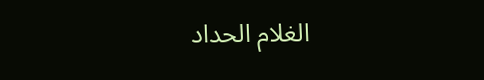الغلام الحداد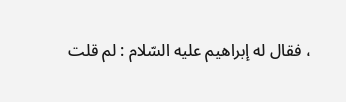، فقال له إبراهيم عليه السّلام : لم قلت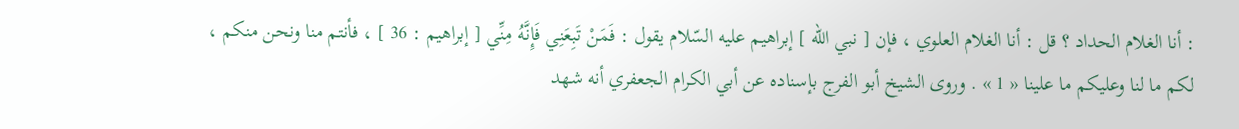: أنا الغلام الحداد ؟ قل : أنا الغلام العلوي ، فإن [ نبي الله ] إبراهيم عليه السّلام يقول : فَمَنْ تَبِعَنِي فَإِنَّهُ مِنِّي [ إبراهيم : 36 ] ، فأنتم منا ونحن منكم ، لكم ما لنا وعليكم ما علينا « 1 » . وروى الشيخ أبو الفرج بإسناده عن أبي الكرام الجعفري أنه شهد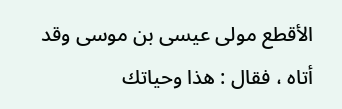الأقطع مولى عيسى بن موسى وقد أتاه ، فقال : هذا وحياتك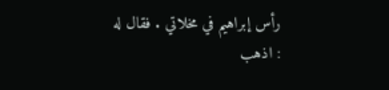رأس إبراهيم في مخلاتي . فقال له : اذهب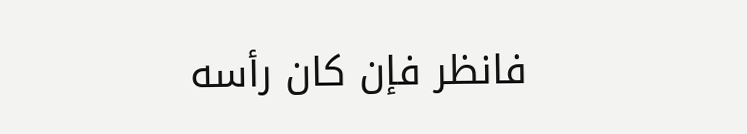فانظر فإن كان رأسه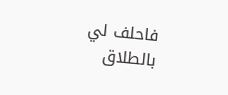فاحلف لي بالطلاق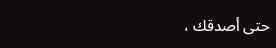حتى أصدقك ،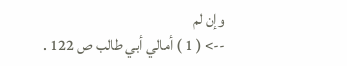وإن لم
--> ( 1 ) أمالي أبي طالب ص 122 .